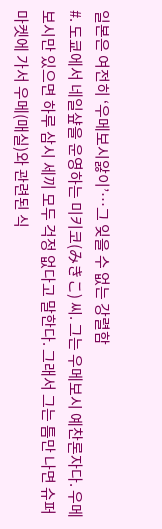일본은 여전히 ‘우메보시앓이’…그 잊을 수 없는 강렬함
#. 도쿄에서 네일샾을 운영하는 미키코(みきこ) 씨. 그는 우메보시 예찬론자다. 우메보시만 있으면 하루 삼시 세끼 모두 걱정 없다고 말한다. 그래서 그는 틈만 나면 슈퍼마켓에 가서 우메(매실)와 관련된 식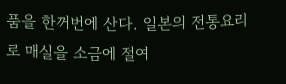품을 한꺼번에 산다. 일본의 전통요리로 매실을 소금에 절여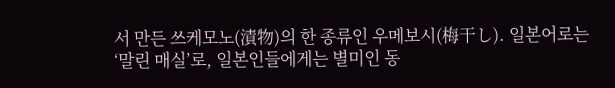서 만든 쓰케모노(漬物)의 한 종류인 우메보시(梅干し). 일본어로는 ‘말린 매실’로, 일본인들에게는 별미인 동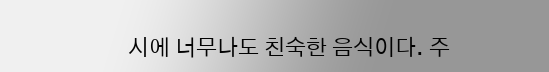시에 너무나도 친숙한 음식이다. 주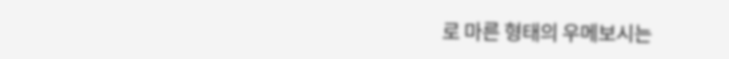로 마른 형태의 우메보시는